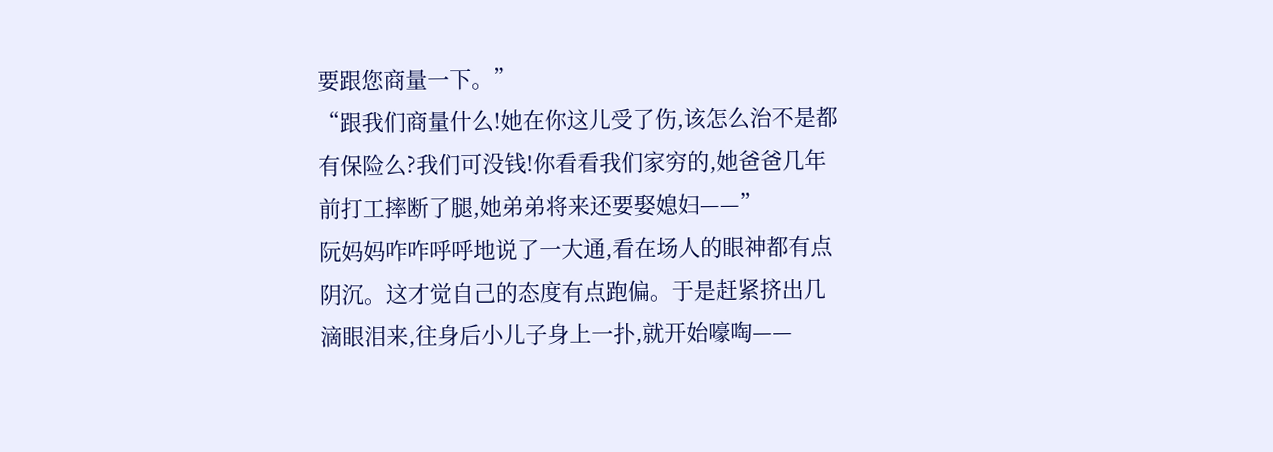要跟您商量一下。”
“跟我们商量什么!她在你这儿受了伤,该怎么治不是都有保险么?我们可没钱!你看看我们家穷的,她爸爸几年前打工摔断了腿,她弟弟将来还要娶媳妇——”
阮妈妈咋咋呼呼地说了一大通,看在场人的眼神都有点阴沉。这才觉自己的态度有点跑偏。于是赶紧挤出几滴眼泪来,往身后小儿子身上一扑,就开始嚎啕——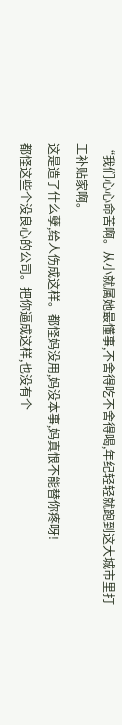“我们心心命苦啊。从小就属她最懂事,不舍得吃不舍得喝,年纪轻轻就跑到这大城市里打工补贴家啊。
这是造了什么孽,给人伤成这样。都怪妈没用,妈没本事,妈真恨不能替你疼呀!
都怪这些个没良心的公司。把你逼成这样,也没有个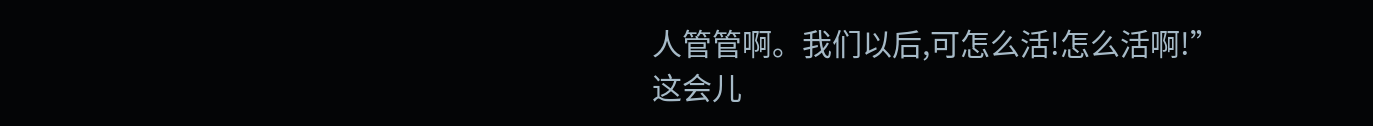人管管啊。我们以后,可怎么活!怎么活啊!”
这会儿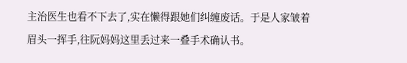主治医生也看不下去了,实在懒得跟她们纠缠废话。于是人家皱着眉头一挥手,往阮妈妈这里丢过来一叠手术确认书。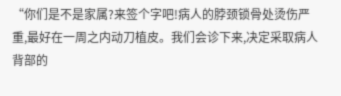“你们是不是家属?来签个字吧!病人的脖颈锁骨处烫伤严重,最好在一周之内动刀植皮。我们会诊下来,决定采取病人背部的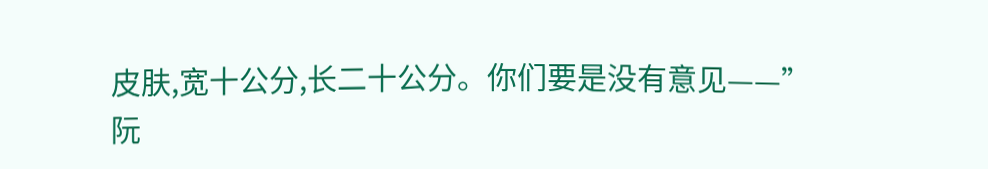皮肤,宽十公分,长二十公分。你们要是没有意见——”
阮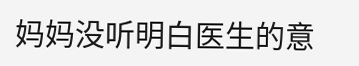妈妈没听明白医生的意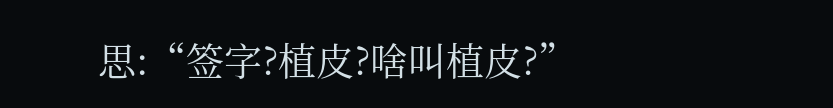思:“签字?植皮?啥叫植皮?”